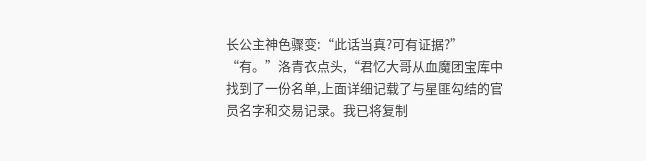长公主神色骤变:“此话当真?可有证据?”
“有。”洛青衣点头,“君忆大哥从血魔团宝库中找到了一份名单,上面详细记载了与星匪勾结的官员名字和交易记录。我已将复制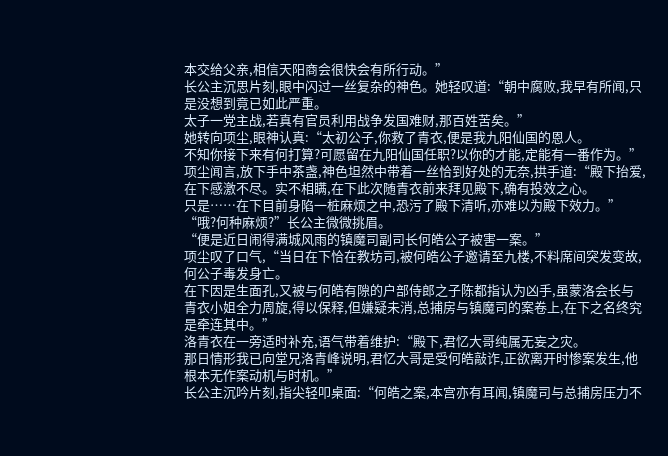本交给父亲,相信天阳商会很快会有所行动。”
长公主沉思片刻,眼中闪过一丝复杂的神色。她轻叹道:“朝中腐败,我早有所闻,只是没想到竟已如此严重。
太子一党主战,若真有官员利用战争发国难财,那百姓苦矣。”
她转向项尘,眼神认真:“太初公子,你救了青衣,便是我九阳仙国的恩人。
不知你接下来有何打算?可愿留在九阳仙国任职?以你的才能,定能有一番作为。”
项尘闻言,放下手中茶盏,神色坦然中带着一丝恰到好处的无奈,拱手道:“殿下抬爱,在下感激不尽。实不相瞒,在下此次随青衣前来拜见殿下,确有投效之心。
只是……在下目前身陷一桩麻烦之中,恐污了殿下清听,亦难以为殿下效力。”
“哦?何种麻烦?”长公主微微挑眉。
“便是近日闹得满城风雨的镇魔司副司长何皓公子被害一案。”
项尘叹了口气,“当日在下恰在教坊司,被何皓公子邀请至九楼,不料席间突发变故,何公子毒发身亡。
在下因是生面孔,又被与何皓有隙的户部侍郎之子陈都指认为凶手,虽蒙洛会长与青衣小姐全力周旋,得以保释,但嫌疑未消,总捕房与镇魔司的案卷上,在下之名终究是牵连其中。”
洛青衣在一旁适时补充,语气带着维护:“殿下,君忆大哥纯属无妄之灾。
那日情形我已向堂兄洛青峰说明,君忆大哥是受何皓敲诈,正欲离开时惨案发生,他根本无作案动机与时机。”
长公主沉吟片刻,指尖轻叩桌面:“何皓之案,本宫亦有耳闻,镇魔司与总捕房压力不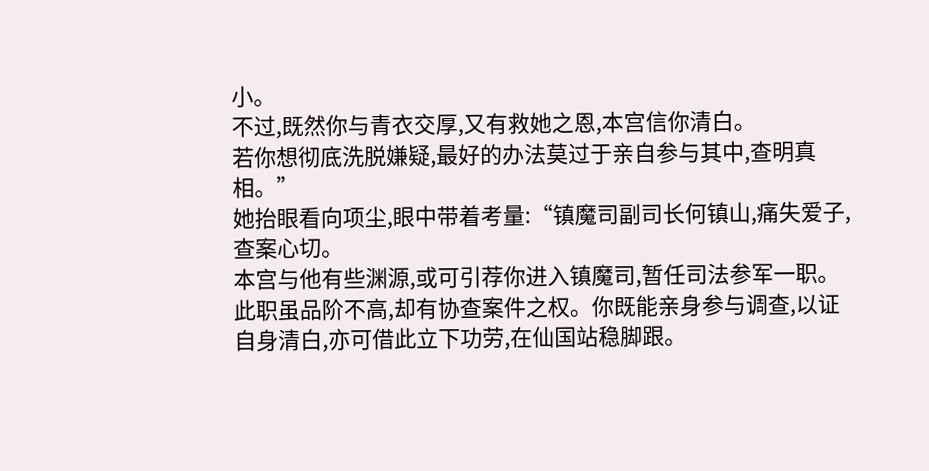小。
不过,既然你与青衣交厚,又有救她之恩,本宫信你清白。
若你想彻底洗脱嫌疑,最好的办法莫过于亲自参与其中,查明真相。”
她抬眼看向项尘,眼中带着考量:“镇魔司副司长何镇山,痛失爱子,查案心切。
本宫与他有些渊源,或可引荐你进入镇魔司,暂任司法参军一职。
此职虽品阶不高,却有协查案件之权。你既能亲身参与调查,以证自身清白,亦可借此立下功劳,在仙国站稳脚跟。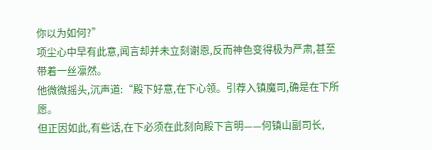你以为如何?”
项尘心中早有此意,闻言却并未立刻谢恩,反而神色变得极为严肃,甚至带着一丝凛然。
他微微摇头,沉声道:“殿下好意,在下心领。引荐入镇魔司,确是在下所愿。
但正因如此,有些话,在下必须在此刻向殿下言明——何镇山副司长,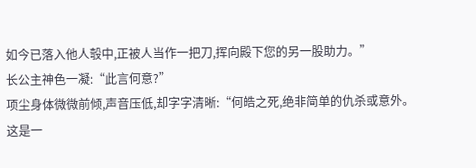如今已落入他人彀中,正被人当作一把刀,挥向殿下您的另一股助力。”
长公主神色一凝:“此言何意?”
项尘身体微微前倾,声音压低,却字字清晰:“何皓之死,绝非简单的仇杀或意外。
这是一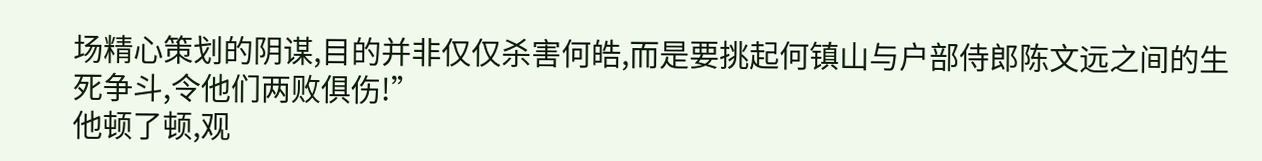场精心策划的阴谋,目的并非仅仅杀害何皓,而是要挑起何镇山与户部侍郎陈文远之间的生死争斗,令他们两败俱伤!”
他顿了顿,观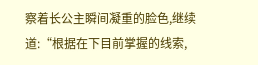察着长公主瞬间凝重的脸色,继续道:“根据在下目前掌握的线索,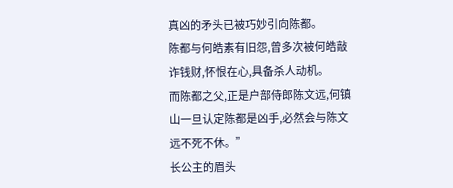真凶的矛头已被巧妙引向陈都。
陈都与何皓素有旧怨,曾多次被何皓敲诈钱财,怀恨在心,具备杀人动机。
而陈都之父,正是户部侍郎陈文远,何镇山一旦认定陈都是凶手,必然会与陈文远不死不休。”
长公主的眉头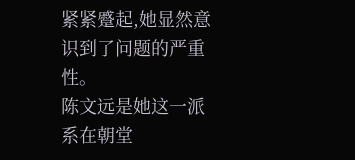紧紧蹙起,她显然意识到了问题的严重性。
陈文远是她这一派系在朝堂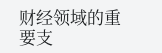财经领域的重要支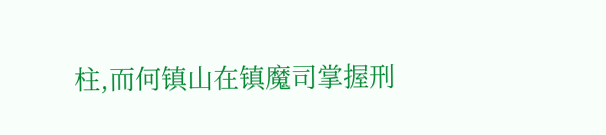柱,而何镇山在镇魔司掌握刑